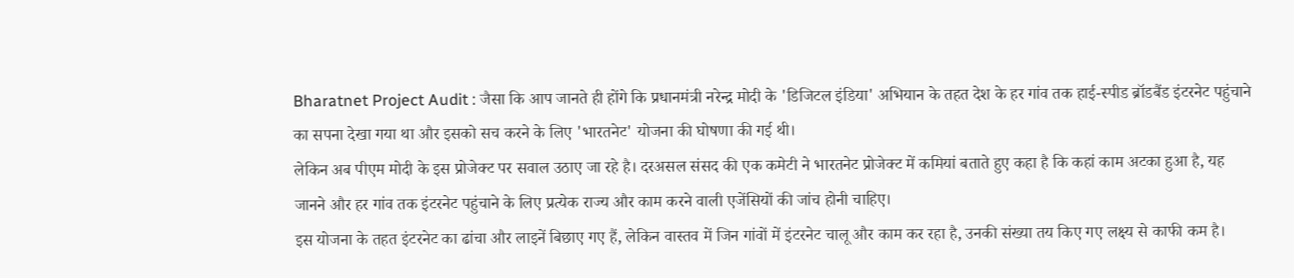Bharatnet Project Audit : जैसा कि आप जानते ही होंगे कि प्रधानमंत्री नरेन्द्र मोदी के 'डिजिटल इंडिया' अभियान के तहत देश के हर गांव तक हाई-स्पीड ब्रॉडबैंड इंटरनेट पहुंचाने का सपना देखा गया था और इसको सच करने के लिए 'भारतनेट' योजना की घोषणा की गई थी।
लेकिन अब पीएम मोदी के इस प्रोजेक्ट पर सवाल उठाए जा रहे है। दरअसल संसद की एक कमेटी ने भारतनेट प्रोजेक्ट में कमियां बताते हुए कहा है कि कहां काम अटका हुआ है, यह जानने और हर गांव तक इंटरनेट पहुंचाने के लिए प्रत्येक राज्य और काम करने वाली एजेंसियों की जांच होनी चाहिए।
इस योजना के तहत इंटरनेट का ढांचा और लाइनें बिछाए गए हैं, लेकिन वास्तव में जिन गांवों में इंटरनेट चालू और काम कर रहा है, उनकी संख्या तय किए गए लक्ष्य से काफी कम है।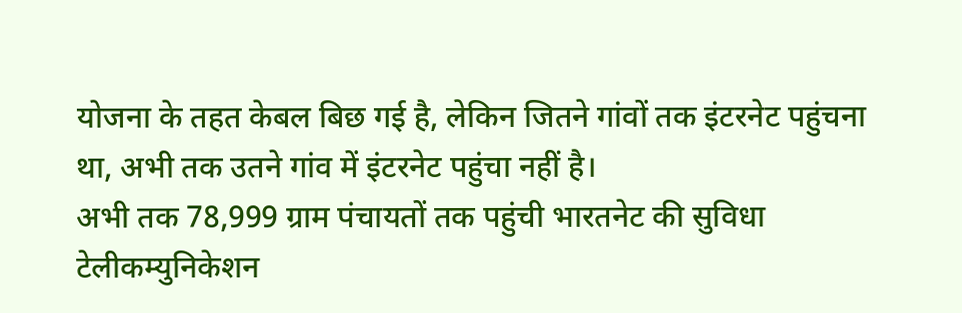योजना के तहत केबल बिछ गई है, लेकिन जितने गांवों तक इंटरनेट पहुंचना था, अभी तक उतने गांव में इंटरनेट पहुंचा नहीं है।
अभी तक 78,999 ग्राम पंचायतों तक पहुंची भारतनेट की सुविधा
टेलीकम्युनिकेशन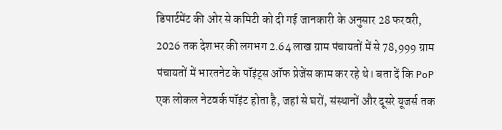डिपार्टमेंट की ओर से कमिटी को दी गई जानकारी के अनुसार 28 फरवरी, 2026 तक देशभर की लगभग 2.64 लाख ग्राम पंचायतों में से 78,999 ग्राम पंचायतों में भारतनेट के पॉइंट्स ऑफ प्रेजेंस काम कर रहे थे। बता दें कि PoP एक लोकल नेटवर्क पॉइंट होता है, जहां से घरों, संस्थानों और दूसरे यूजर्स तक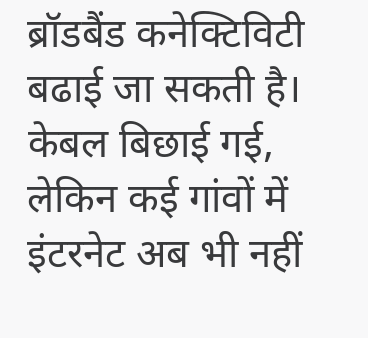ब्रॉडबैंड कनेक्टिविटी बढाई जा सकती है।
केबल बिछाई गई, लेकिन कई गांवों में इंटरनेट अब भी नहीं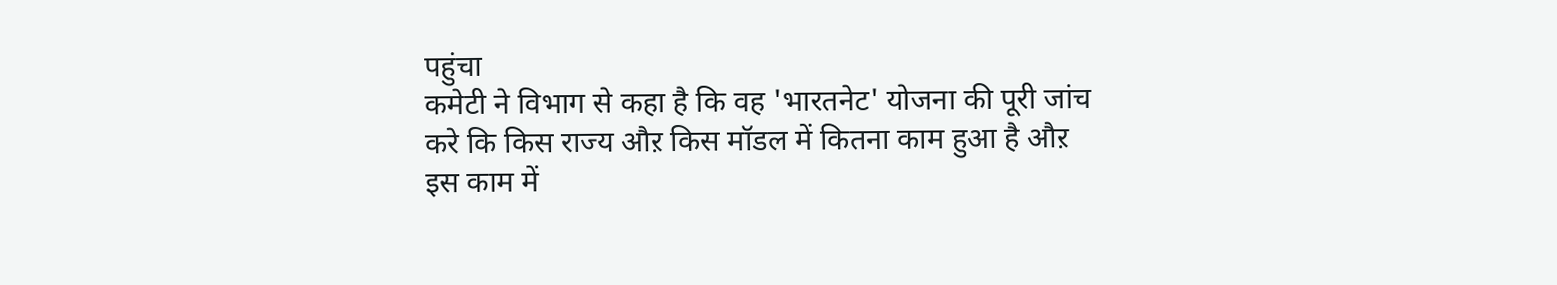पहुंचा
कमेटी ने विभाग से कहा है कि वह 'भारतनेट' योजना की पूरी जांच करे कि किस राज्य औऱ किस मॉडल में कितना काम हुआ है औऱ इस काम में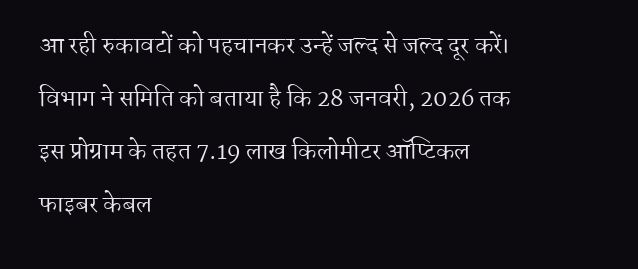आ रही रुकावटों को पहचानकर उन्हें जल्द से जल्द दूर करें।
विभाग ने समिति को बताया है कि 28 जनवरी, 2026 तक इस प्रोग्राम के तहत 7.19 लाख किलोमीटर ऑप्टिकल फाइबर केबल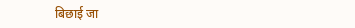बिछाई जा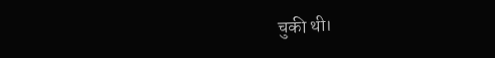चुकी थी।